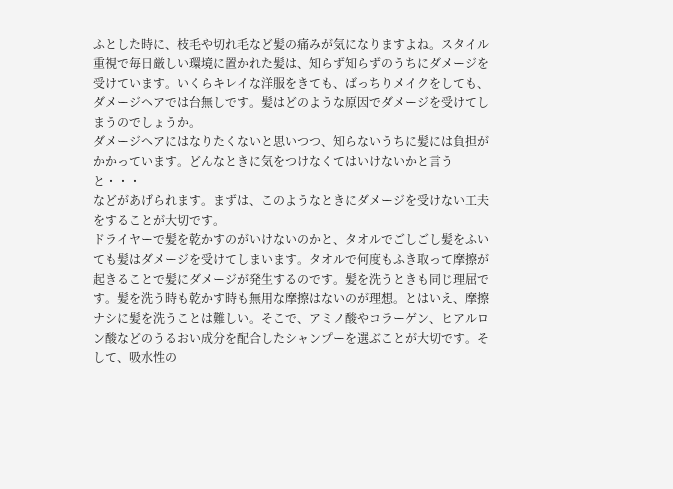ふとした時に、枝毛や切れ毛など髪の痛みが気になりますよね。スタイル重視で毎日厳しい環境に置かれた髪は、知らず知らずのうちにダメージを受けています。いくらキレイな洋服をきても、ばっちりメイクをしても、ダメージヘアでは台無しです。髪はどのような原因でダメージを受けてしまうのでしょうか。
ダメージへアにはなりたくないと思いつつ、知らないうちに髪には負担がかかっています。どんなときに気をつけなくてはいけないかと言うと・・・
などがあげられます。まずは、このようなときにダメージを受けない工夫をすることが大切です。
ドライヤーで髪を乾かすのがいけないのかと、タオルでごしごし髪をふいても髪はダメージを受けてしまいます。タオルで何度もふき取って摩擦が起きることで髪にダメージが発生するのです。髪を洗うときも同じ理屈です。髪を洗う時も乾かす時も無用な摩擦はないのが理想。とはいえ、摩擦ナシに髪を洗うことは難しい。そこで、アミノ酸やコラーゲン、ヒアルロン酸などのうるおい成分を配合したシャンプーを選ぶことが大切です。そして、吸水性の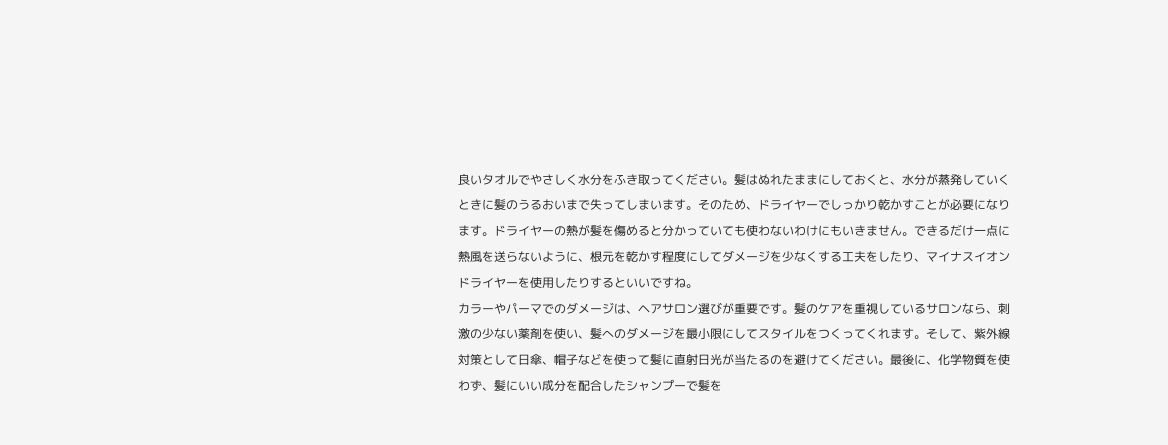良いタオルでやさしく水分をふき取ってください。髪はぬれたままにしておくと、水分が蒸発していくときに髪のうるおいまで失ってしまいます。そのため、ドライヤーでしっかり乾かすことが必要になります。ドライヤーの熱が髪を傷めると分かっていても使わないわけにもいきません。できるだけ一点に熱風を送らないように、根元を乾かす程度にしてダメージを少なくする工夫をしたり、マイナスイオンドライヤーを使用したりするといいですね。
カラーやパーマでのダメージは、ヘアサロン選びが重要です。髪のケアを重視しているサロンなら、刺激の少ない薬剤を使い、髪へのダメージを最小限にしてスタイルをつくってくれます。そして、紫外線対策として日傘、帽子などを使って髪に直射日光が当たるのを避けてください。最後に、化学物質を使わず、髪にいい成分を配合したシャンプーで髪を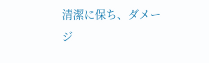清潔に保ち、ダメージ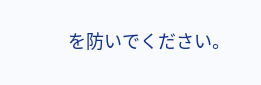を防いでください。